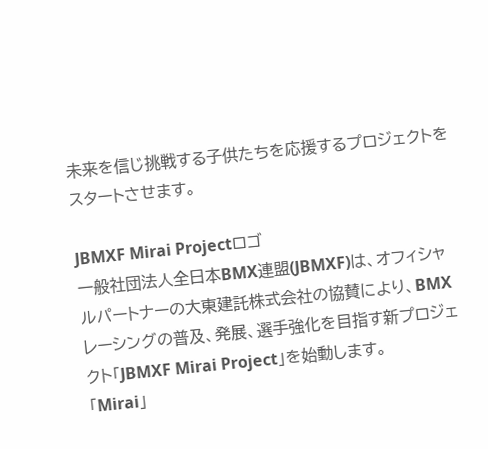未来を信じ挑戦する子供たちを応援するプロジェクトをスタートさせます。

JBMXF Mirai Projectロゴ
一般社団法人全日本BMX連盟(JBMXF)は、オフィシャルパートナーの大東建託株式会社の協賛により、BMXレーシングの普及、発展、選手強化を目指す新プロジェクト「JBMXF Mirai Project」を始動します。
「Mirai」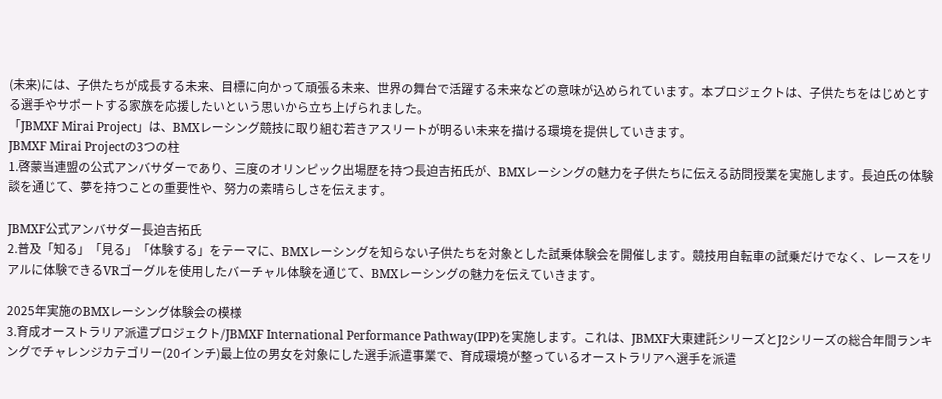(未来)には、子供たちが成長する未来、目標に向かって頑張る未来、世界の舞台で活躍する未来などの意味が込められています。本プロジェクトは、子供たちをはじめとする選手やサポートする家族を応援したいという思いから立ち上げられました。
「JBMXF Mirai Project」は、BMXレーシング競技に取り組む若きアスリートが明るい未来を描ける環境を提供していきます。
JBMXF Mirai Projectの3つの柱
1.啓蒙当連盟の公式アンバサダーであり、三度のオリンピック出場歴を持つ長迫吉拓氏が、BMXレーシングの魅力を子供たちに伝える訪問授業を実施します。長迫氏の体験談を通じて、夢を持つことの重要性や、努力の素晴らしさを伝えます。

JBMXF公式アンバサダー長迫吉拓氏
2.普及「知る」「見る」「体験する」をテーマに、BMXレーシングを知らない子供たちを対象とした試乗体験会を開催します。競技用自転車の試乗だけでなく、レースをリアルに体験できるVRゴーグルを使用したバーチャル体験を通じて、BMXレーシングの魅力を伝えていきます。

2025年実施のBMXレーシング体験会の模様
3.育成オーストラリア派遣プロジェクト/JBMXF International Performance Pathway(IPP)を実施します。これは、JBMXF大東建託シリーズとJ2シリーズの総合年間ランキングでチャレンジカテゴリー(20インチ)最上位の男女を対象にした選手派遣事業で、育成環境が整っているオーストラリアへ選手を派遣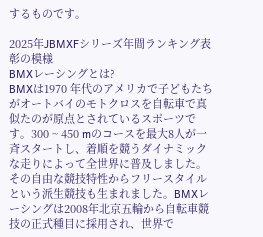するものです。

2025年JBMXFシリーズ年間ランキング表彰の模様
BMXレーシングとは?
BMXは1970 年代のアメリカで子どもたちがオートバイのモトクロスを自転車で真似たのが原点とされているスポーツです。300 ~ 450 mのコースを最大8人が一斉スタートし、着順を競うダイナミックな走りによって全世界に普及しました。その自由な競技特性からフリースタイルという派生競技も生まれました。BMXレーシングは2008年北京五輪から自転車競技の正式種目に採用され、世界で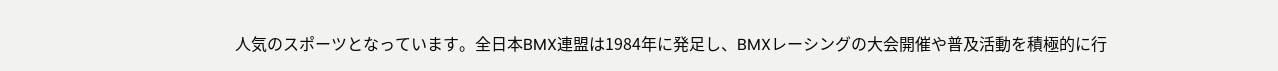人気のスポーツとなっています。全日本BMX連盟は1984年に発足し、BMXレーシングの大会開催や普及活動を積極的に行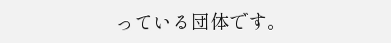っている団体です。